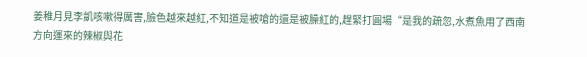姜稚月見李凱咳嗽得厲害,臉色越來越紅,不知道是被嗆的還是被臊紅的,趕緊打圓場“是我的疏忽,水煮魚用了西南方向運來的辣椒與花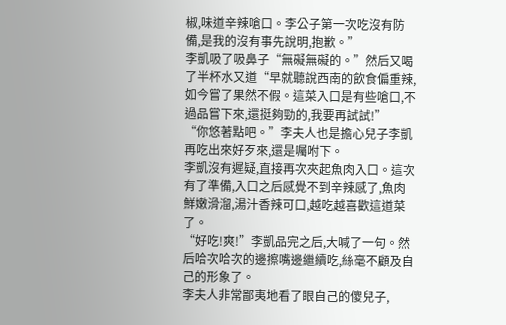椒,味道辛辣嗆口。李公子第一次吃沒有防備,是我的沒有事先說明,抱歉。”
李凱吸了吸鼻子“無礙無礙的。”然后又喝了半杯水又道“早就聽說西南的飲食偏重辣,如今嘗了果然不假。這菜入口是有些嗆口,不過品嘗下來,還挺夠勁的,我要再試試!”
“你悠著點吧。”李夫人也是擔心兒子李凱再吃出來好歹來,還是囑咐下。
李凱沒有遲疑,直接再次夾起魚肉入口。這次有了準備,入口之后感覺不到辛辣感了,魚肉鮮嫩滑溜,湯汁香辣可口,越吃越喜歡這道菜了。
“好吃!爽!”李凱品完之后,大喊了一句。然后哈次哈次的邊擦嘴邊繼續吃,絲毫不顧及自己的形象了。
李夫人非常鄙夷地看了眼自己的傻兒子,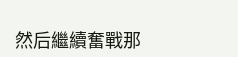然后繼續奮戰那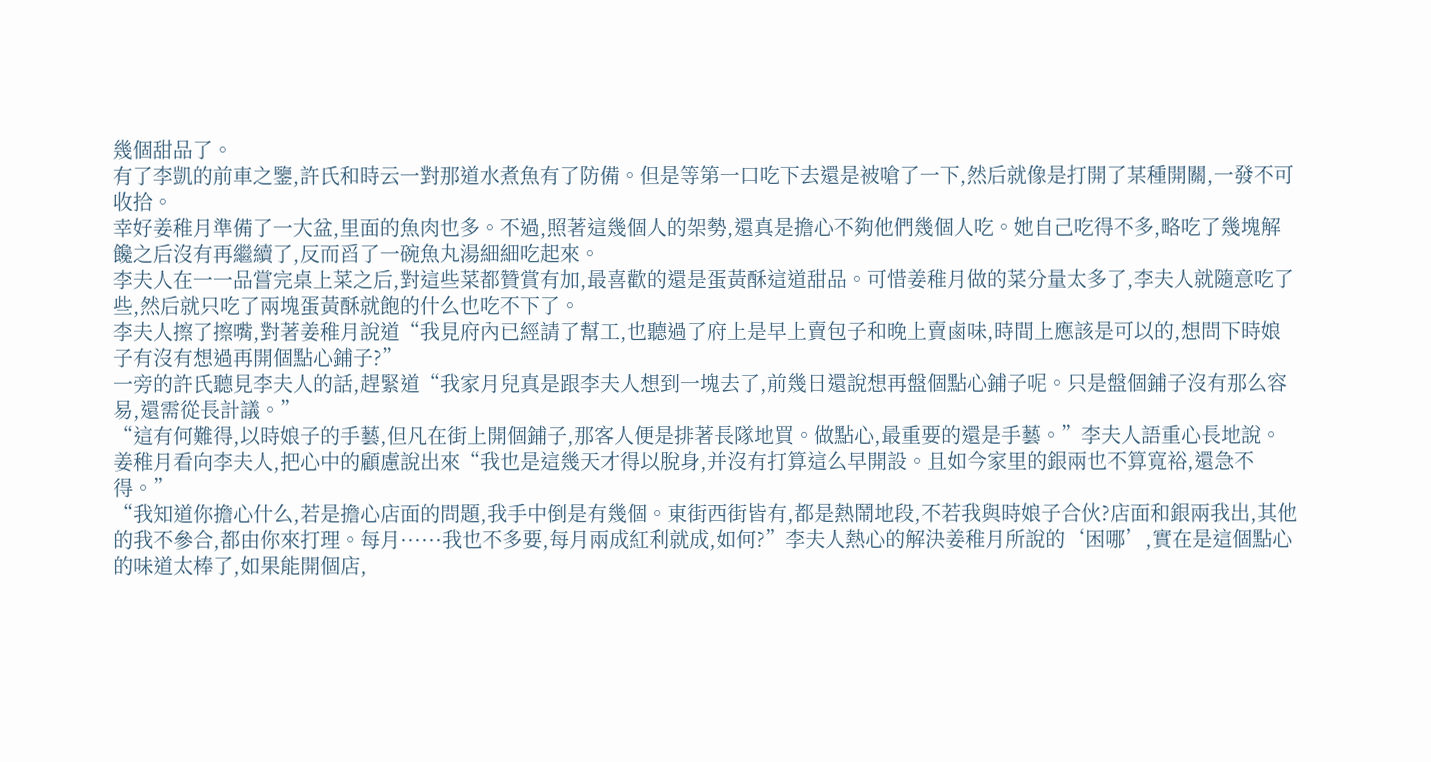幾個甜品了。
有了李凱的前車之鑒,許氏和時云一對那道水煮魚有了防備。但是等第一口吃下去還是被嗆了一下,然后就像是打開了某種開關,一發不可收拾。
幸好姜稚月準備了一大盆,里面的魚肉也多。不過,照著這幾個人的架勢,還真是擔心不夠他們幾個人吃。她自己吃得不多,略吃了幾塊解饞之后沒有再繼續了,反而舀了一碗魚丸湯細細吃起來。
李夫人在一一品嘗完桌上菜之后,對這些菜都贊賞有加,最喜歡的還是蛋黃酥這道甜品。可惜姜稚月做的菜分量太多了,李夫人就隨意吃了些,然后就只吃了兩塊蛋黃酥就飽的什么也吃不下了。
李夫人擦了擦嘴,對著姜稚月說道“我見府內已經請了幫工,也聽過了府上是早上賣包子和晚上賣鹵味,時間上應該是可以的,想問下時娘子有沒有想過再開個點心鋪子?”
一旁的許氏聽見李夫人的話,趕緊道“我家月兒真是跟李夫人想到一塊去了,前幾日還說想再盤個點心鋪子呢。只是盤個鋪子沒有那么容易,還需從長計議。”
“這有何難得,以時娘子的手藝,但凡在街上開個鋪子,那客人便是排著長隊地買。做點心,最重要的還是手藝。”李夫人語重心長地說。
姜稚月看向李夫人,把心中的顧慮說出來“我也是這幾天才得以脫身,并沒有打算這么早開設。且如今家里的銀兩也不算寬裕,還急不得。”
“我知道你擔心什么,若是擔心店面的問題,我手中倒是有幾個。東街西街皆有,都是熱鬧地段,不若我與時娘子合伙?店面和銀兩我出,其他的我不參合,都由你來打理。每月······我也不多要,每月兩成紅利就成,如何?”李夫人熱心的解決姜稚月所說的‘困哪’,實在是這個點心的味道太棒了,如果能開個店,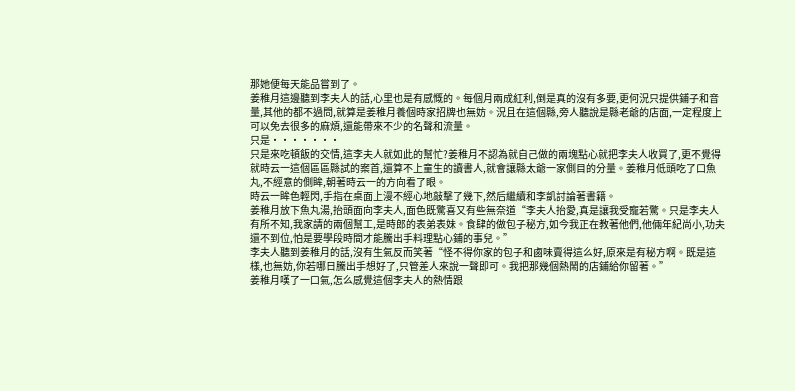那她便每天能品嘗到了。
姜稚月這邊聽到李夫人的話,心里也是有感慨的。每個月兩成紅利,倒是真的沒有多要,更何況只提供鋪子和音量,其他的都不過問,就算是姜稚月養個時家招牌也無妨。況且在這個縣,旁人聽說是縣老爺的店面,一定程度上可以免去很多的麻煩,還能帶來不少的名聲和流量。
只是·······
只是來吃頓飯的交情,這李夫人就如此的幫忙?姜稚月不認為就自己做的兩塊點心就把李夫人收買了,更不覺得就時云一這個區區縣試的案首,還算不上童生的讀書人,就會讓縣太爺一家側目的分量。姜稚月低頭吃了口魚丸,不經意的側眸,朝著時云一的方向看了眼。
時云一眸色輕閃,手指在桌面上漫不經心地敲擊了幾下,然后繼續和李凱討論著書籍。
姜稚月放下魚丸湯,抬頭面向李夫人,面色既驚喜又有些無奈道“李夫人抬愛,真是讓我受寵若驚。只是李夫人有所不知,我家請的兩個幫工,是時郎的表弟表妹。食肆的做包子秘方,如今我正在教著他們,他倆年紀尚小,功夫還不到位,怕是要學段時間才能騰出手料理點心鋪的事兒。”
李夫人聽到姜稚月的話,沒有生氣反而笑著“怪不得你家的包子和鹵味賣得這么好,原來是有秘方啊。既是這樣,也無妨,你若哪日騰出手想好了,只管差人來說一聲即可。我把那幾個熱鬧的店鋪給你留著。”
姜稚月嘆了一口氣,怎么感覺這個李夫人的熱情跟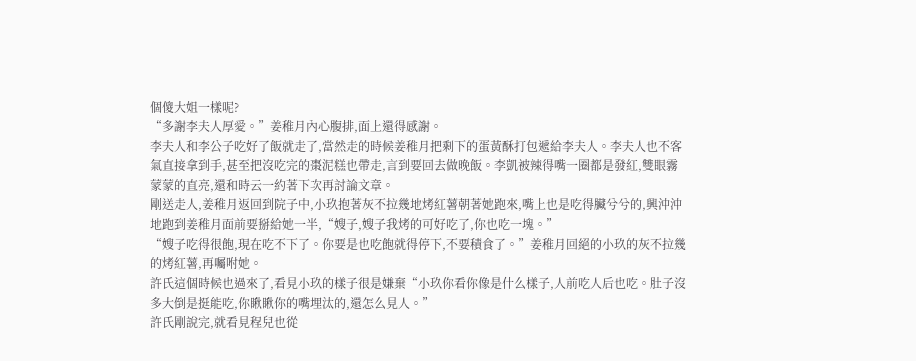個傻大姐一樣呢?
“多謝李夫人厚愛。”姜稚月內心腹排,面上還得感謝。
李夫人和李公子吃好了飯就走了,當然走的時候姜稚月把剩下的蛋黃酥打包遞給李夫人。李夫人也不客氣直接拿到手,甚至把沒吃完的棗泥糕也帶走,言到要回去做晚飯。李凱被辣得嘴一圈都是發紅,雙眼霧蒙蒙的直亮,還和時云一約著下次再討論文章。
剛送走人,姜稚月返回到院子中,小玖抱著灰不拉幾地烤紅薯朝著她跑來,嘴上也是吃得臟兮兮的,興沖沖地跑到姜稚月面前要掰給她一半,“嫂子,嫂子我烤的可好吃了,你也吃一塊。”
“嫂子吃得很飽,現在吃不下了。你要是也吃飽就得停下,不要積食了。”姜稚月回絕的小玖的灰不拉幾的烤紅薯,再囑咐她。
許氏這個時候也過來了,看見小玖的樣子很是嫌棄“小玖你看你像是什么樣子,人前吃人后也吃。肚子沒多大倒是挺能吃,你瞅瞅你的嘴埋汰的,還怎么見人。”
許氏剛說完,就看見程兒也從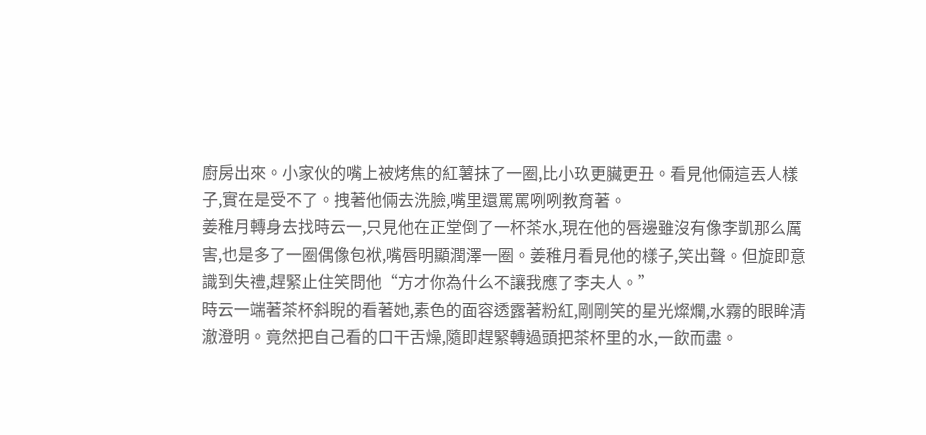廚房出來。小家伙的嘴上被烤焦的紅薯抹了一圈,比小玖更臟更丑。看見他倆這丟人樣子,實在是受不了。拽著他倆去洗臉,嘴里還罵罵咧咧教育著。
姜稚月轉身去找時云一,只見他在正堂倒了一杯茶水,現在他的唇邊雖沒有像李凱那么厲害,也是多了一圈偶像包袱,嘴唇明顯潤澤一圈。姜稚月看見他的樣子,笑出聲。但旋即意識到失禮,趕緊止住笑問他“方才你為什么不讓我應了李夫人。”
時云一端著茶杯斜睨的看著她,素色的面容透露著粉紅,剛剛笑的星光燦爛,水霧的眼眸清澈澄明。竟然把自己看的口干舌燥,隨即趕緊轉過頭把茶杯里的水,一飲而盡。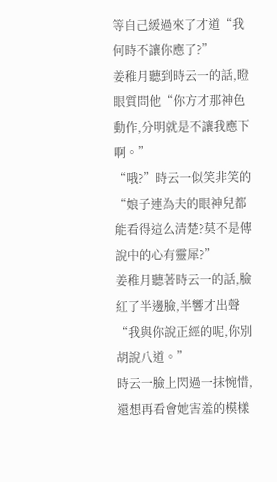等自己緩過來了才道“我何時不讓你應了?”
姜稚月聽到時云一的話,瞪眼質問他“你方才那神色動作,分明就是不讓我應下啊。”
“哦?”時云一似笑非笑的“娘子連為夫的眼神兒都能看得這么清楚?莫不是傳說中的心有靈犀?”
姜稚月聽著時云一的話,臉紅了半邊臉,半響才出聲“我與你說正經的呢,你別胡說八道。”
時云一臉上閃過一抹惋惜,還想再看會她害羞的模樣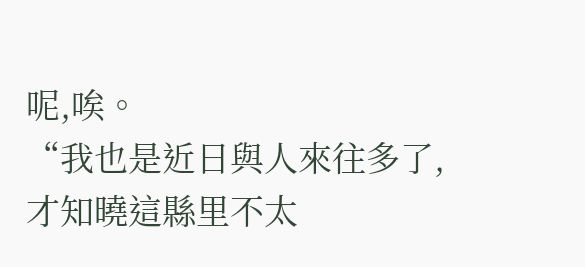呢,唉。
“我也是近日與人來往多了,才知曉這縣里不太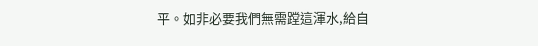平。如非必要我們無需蹚這渾水,給自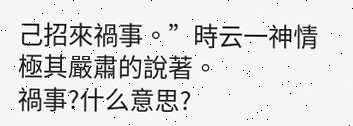己招來禍事。”時云一神情極其嚴肅的說著。
禍事?什么意思?